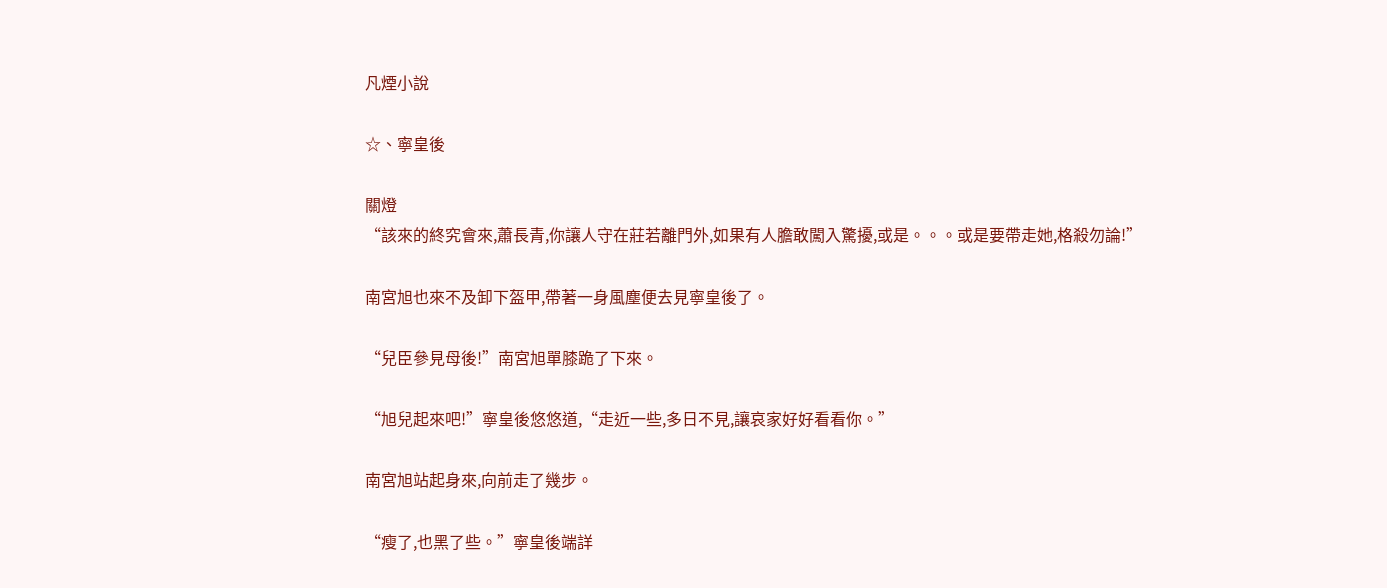凡煙小說

☆、寧皇後

關燈
“該來的終究會來,蕭長青,你讓人守在莊若離門外,如果有人膽敢闖入驚擾,或是。。。或是要帶走她,格殺勿論!”

南宮旭也來不及卸下盔甲,帶著一身風塵便去見寧皇後了。

“兒臣參見母後!”南宮旭單膝跪了下來。

“旭兒起來吧!”寧皇後悠悠道,“走近一些,多日不見,讓哀家好好看看你。”

南宮旭站起身來,向前走了幾步。

“瘦了,也黑了些。”寧皇後端詳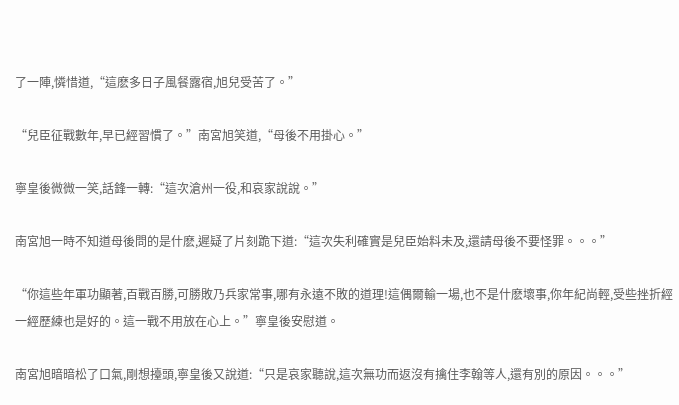了一陣,憐惜道,“這麽多日子風餐露宿,旭兒受苦了。”

“兒臣征戰數年,早已經習慣了。”南宮旭笑道,“母後不用掛心。”

寧皇後微微一笑,話鋒一轉:“這次滄州一役,和哀家說說。”

南宮旭一時不知道母後問的是什麽,遲疑了片刻跪下道:“這次失利確實是兒臣始料未及,還請母後不要怪罪。。。”

“你這些年軍功顯著,百戰百勝,可勝敗乃兵家常事,哪有永遠不敗的道理!這偶爾輸一場,也不是什麽壞事,你年紀尚輕,受些挫折經一經歷練也是好的。這一戰不用放在心上。”寧皇後安慰道。

南宮旭暗暗松了口氣,剛想擡頭,寧皇後又說道:“只是哀家聽說,這次無功而返沒有擒住李翰等人,還有別的原因。。。”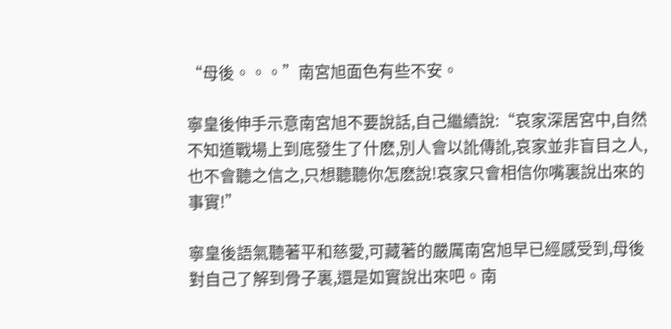“母後。。。”南宮旭面色有些不安。

寧皇後伸手示意南宮旭不要說話,自己繼續說:“哀家深居宮中,自然不知道戰場上到底發生了什麽,別人會以訛傳訛,哀家並非盲目之人,也不會聽之信之,只想聽聽你怎麽說!哀家只會相信你嘴裏說出來的事實!”

寧皇後語氣聽著平和慈愛,可藏著的嚴厲南宮旭早已經感受到,母後對自己了解到骨子裏,還是如實說出來吧。南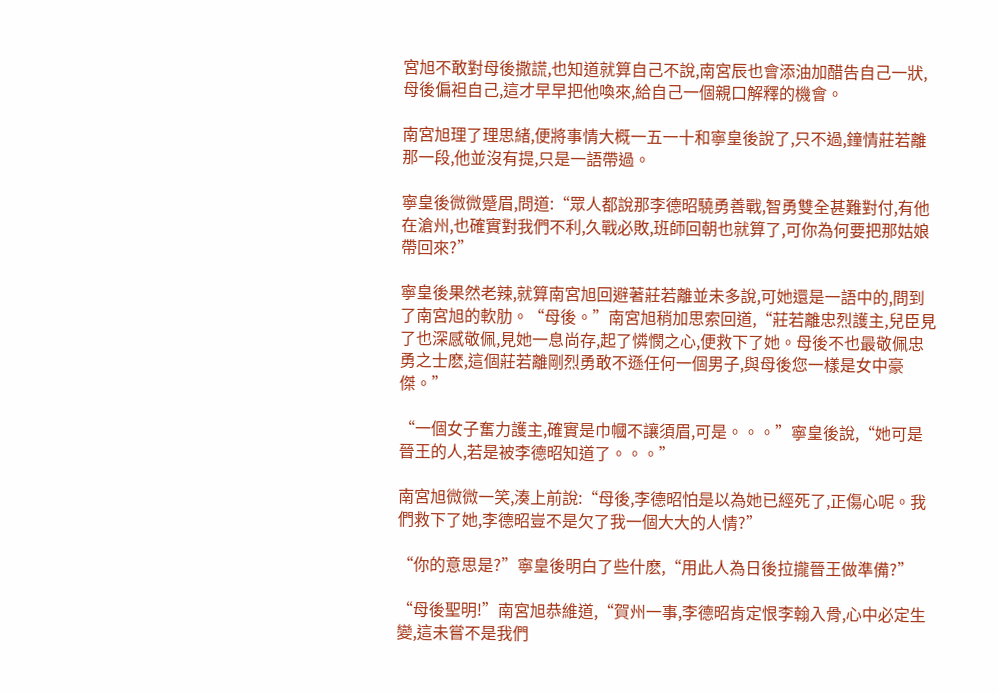宮旭不敢對母後撒謊,也知道就算自己不說,南宮辰也會添油加醋告自己一狀,母後偏袒自己,這才早早把他喚來,給自己一個親口解釋的機會。

南宮旭理了理思緒,便將事情大概一五一十和寧皇後說了,只不過,鐘情莊若離那一段,他並沒有提,只是一語帶過。

寧皇後微微蹙眉,問道:“眾人都說那李德昭驍勇善戰,智勇雙全甚難對付,有他在滄州,也確實對我們不利,久戰必敗,班師回朝也就算了,可你為何要把那姑娘帶回來?”

寧皇後果然老辣,就算南宮旭回避著莊若離並未多說,可她還是一語中的,問到了南宮旭的軟肋。“母後。”南宮旭稍加思索回道,“莊若離忠烈護主,兒臣見了也深感敬佩,見她一息尚存,起了憐憫之心,便救下了她。母後不也最敬佩忠勇之士麽,這個莊若離剛烈勇敢不遜任何一個男子,與母後您一樣是女中豪傑。”

“一個女子奮力護主,確實是巾幗不讓須眉,可是。。。”寧皇後說,“她可是晉王的人,若是被李德昭知道了。。。”

南宮旭微微一笑,湊上前說:“母後,李德昭怕是以為她已經死了,正傷心呢。我們救下了她,李德昭豈不是欠了我一個大大的人情?”

“你的意思是?”寧皇後明白了些什麽,“用此人為日後拉攏晉王做準備?”

“母後聖明!”南宮旭恭維道,“賀州一事,李德昭肯定恨李翰入骨,心中必定生變,這未嘗不是我們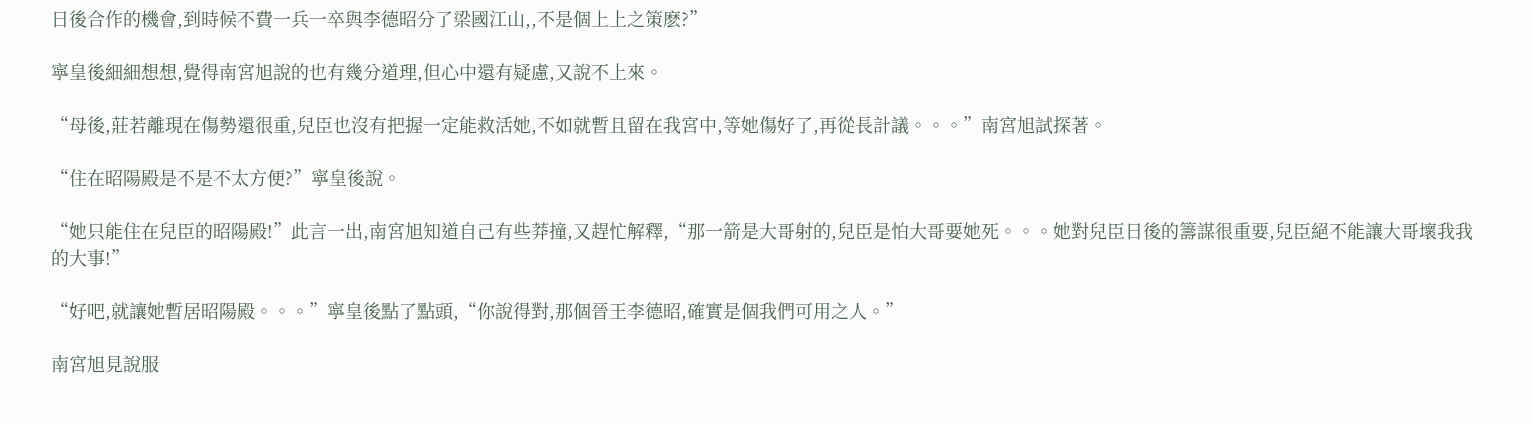日後合作的機會,到時候不費一兵一卒與李德昭分了梁國江山,,不是個上上之策麽?”

寧皇後細細想想,覺得南宮旭說的也有幾分道理,但心中還有疑慮,又說不上來。

“母後,莊若離現在傷勢還很重,兒臣也沒有把握一定能救活她,不如就暫且留在我宮中,等她傷好了,再從長計議。。。”南宮旭試探著。

“住在昭陽殿是不是不太方便?”寧皇後說。

“她只能住在兒臣的昭陽殿!”此言一出,南宮旭知道自己有些莽撞,又趕忙解釋,“那一箭是大哥射的,兒臣是怕大哥要她死。。。她對兒臣日後的籌謀很重要,兒臣絕不能讓大哥壞我我的大事!”

“好吧,就讓她暫居昭陽殿。。。”寧皇後點了點頭,“你說得對,那個晉王李德昭,確實是個我們可用之人。”

南宮旭見說服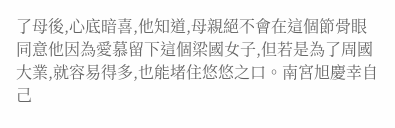了母後,心底暗喜,他知道,母親絕不會在這個節骨眼同意他因為愛慕留下這個梁國女子,但若是為了周國大業,就容易得多,也能堵住悠悠之口。南宮旭慶幸自己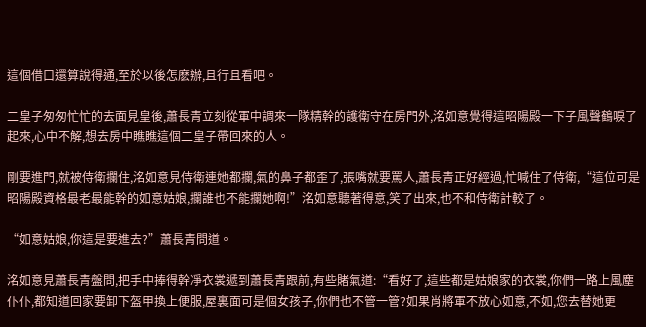這個借口還算說得通,至於以後怎麽辦,且行且看吧。

二皇子匆匆忙忙的去面見皇後,蕭長青立刻從軍中調來一隊精幹的護衛守在房門外,洺如意覺得這昭陽殿一下子風聲鶴唳了起來,心中不解,想去房中瞧瞧這個二皇子帶回來的人。

剛要進門,就被侍衛攔住,洺如意見侍衛連她都攔,氣的鼻子都歪了,張嘴就要罵人,蕭長青正好經過,忙喊住了侍衛,“這位可是昭陽殿資格最老最能幹的如意姑娘,攔誰也不能攔她啊!”洺如意聽著得意,笑了出來,也不和侍衛計較了。

“如意姑娘,你這是要進去?”蕭長青問道。

洺如意見蕭長青盤問,把手中捧得幹凈衣裳遞到蕭長青跟前,有些賭氣道:“看好了,這些都是姑娘家的衣裳,你們一路上風塵仆仆,都知道回家要卸下盔甲換上便服,屋裏面可是個女孩子,你們也不管一管?如果肖將軍不放心如意,不如,您去替她更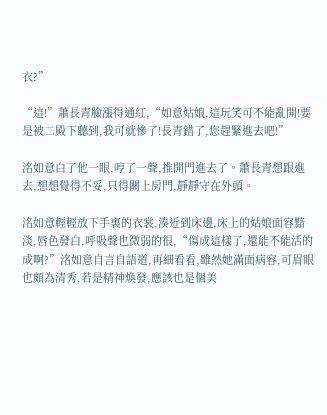衣?”

“這!”蕭長青臉漲得通紅,“如意姑娘,這玩笑可不能亂開!要是被二殿下聽到,我可就慘了!長青錯了,您趕緊進去吧!”

洺如意白了他一眼,哼了一聲,推開門進去了。蕭長青想跟進去,想想覺得不妥,只得關上房門,靜靜守在外頭。

洺如意輕輕放下手裏的衣裳,湊近到床邊,床上的姑娘面容黯淡,唇色發白,呼吸聲也微弱的很,“傷成這樣了,還能不能活的成啊?”洺如意自言自語道,再細看看,雖然她滿面病容,可眉眼也頗為清秀,若是精神煥發,應該也是個美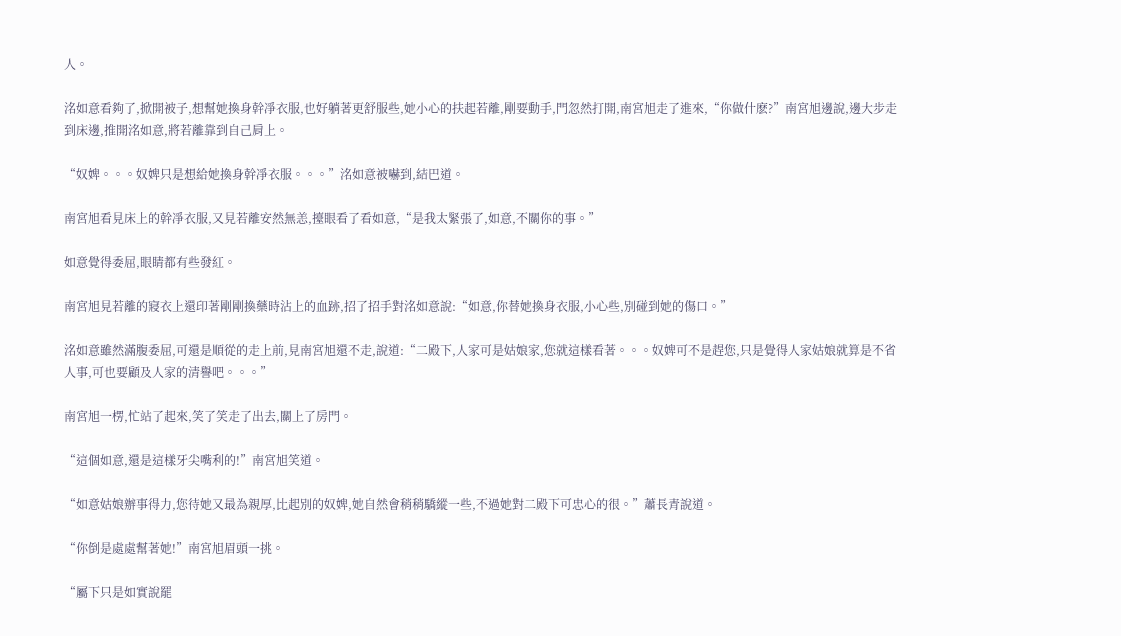人。

洺如意看夠了,掀開被子,想幫她換身幹凈衣服,也好躺著更舒服些,她小心的扶起若離,剛要動手,門忽然打開,南宮旭走了進來,“你做什麽?”南宮旭邊說,邊大步走到床邊,推開洺如意,將若離靠到自己肩上。

“奴婢。。。奴婢只是想給她換身幹凈衣服。。。”洺如意被嚇到,結巴道。

南宮旭看見床上的幹凈衣服,又見若離安然無恙,擡眼看了看如意,“是我太緊張了,如意,不關你的事。”

如意覺得委屈,眼睛都有些發紅。

南宮旭見若離的寢衣上還印著剛剛換藥時沾上的血跡,招了招手對洺如意說:“如意,你替她換身衣服,小心些,別碰到她的傷口。”

洺如意雖然滿腹委屈,可還是順從的走上前,見南宮旭還不走,說道:“二殿下,人家可是姑娘家,您就這樣看著。。。奴婢可不是趕您,只是覺得人家姑娘就算是不省人事,可也要顧及人家的清譽吧。。。”

南宮旭一楞,忙站了起來,笑了笑走了出去,關上了房門。

“這個如意,還是這樣牙尖嘴利的!”南宮旭笑道。

“如意姑娘辦事得力,您待她又最為親厚,比起別的奴婢,她自然會稍稍驕縱一些,不過她對二殿下可忠心的很。”蕭長青說道。

“你倒是處處幫著她!”南宮旭眉頭一挑。

“屬下只是如實說罷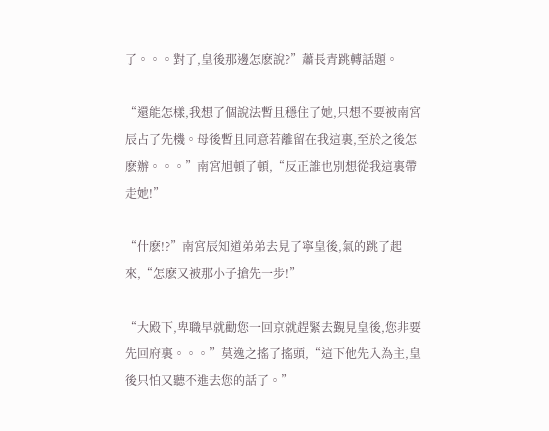了。。。對了,皇後那邊怎麽說?”蕭長青跳轉話題。

“還能怎樣,我想了個說法暫且穩住了她,只想不要被南宮辰占了先機。母後暫且同意若離留在我這裏,至於之後怎麽辦。。。”南宮旭頓了頓,“反正誰也別想從我這裏帶走她!”

“什麽!?”南宮辰知道弟弟去見了寧皇後,氣的跳了起來,“怎麽又被那小子搶先一步!”

“大殿下,卑職早就勸您一回京就趕緊去覲見皇後,您非要先回府裏。。。”莫逸之搖了搖頭,“這下他先入為主,皇後只怕又聽不進去您的話了。”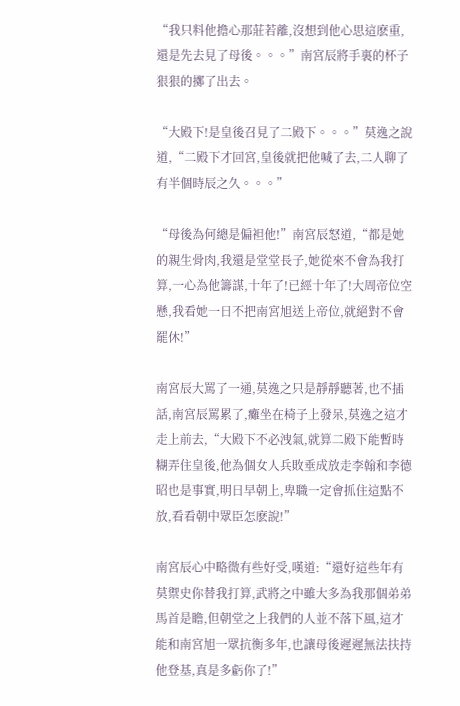“我只料他擔心那莊若離,沒想到他心思這麽重,還是先去見了母後。。。”南宮辰將手裏的杯子狠狠的擲了出去。

“大殿下!是皇後召見了二殿下。。。”莫逸之說道,“二殿下才回宮,皇後就把他喊了去,二人聊了有半個時辰之久。。。”

“母後為何總是偏袒他!”南宮辰怒道,“都是她的親生骨肉,我還是堂堂長子,她從來不會為我打算,一心為他籌謀,十年了!已經十年了!大周帝位空懸,我看她一日不把南宮旭送上帝位,就絕對不會罷休!”

南宮辰大罵了一通,莫逸之只是靜靜聽著,也不插話,南宮辰罵累了,癱坐在椅子上發呆,莫逸之這才走上前去,“大殿下不必洩氣,就算二殿下能暫時糊弄住皇後,他為個女人兵敗垂成放走李翰和李德昭也是事實,明日早朝上,卑職一定會抓住這點不放,看看朝中眾臣怎麽說!”

南宮辰心中略微有些好受,嘆道:“還好這些年有莫禦史你替我打算,武將之中雖大多為我那個弟弟馬首是瞻,但朝堂之上我們的人並不落下風,這才能和南宮旭一眾抗衡多年,也讓母後遲遲無法扶持他登基,真是多虧你了!”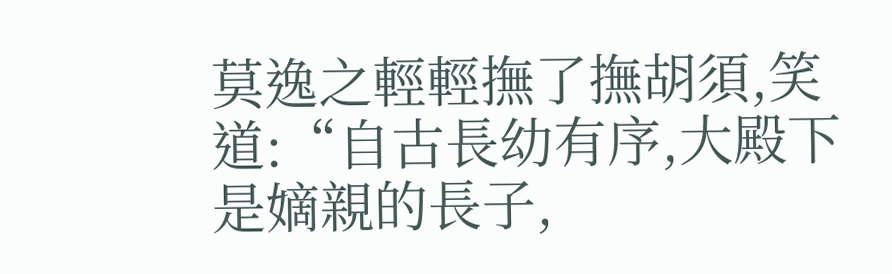莫逸之輕輕撫了撫胡須,笑道:“自古長幼有序,大殿下是嫡親的長子,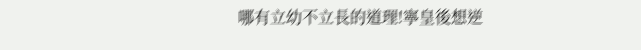哪有立幼不立長的道理!寧皇後想逆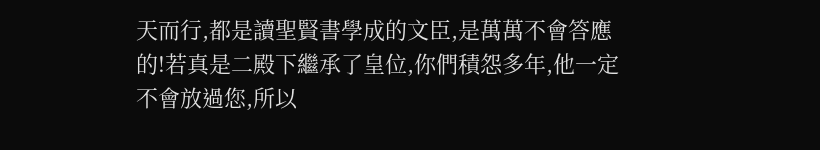天而行,都是讀聖賢書學成的文臣,是萬萬不會答應的!若真是二殿下繼承了皇位,你們積怨多年,他一定不會放過您,所以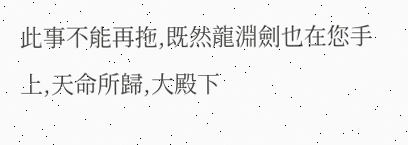此事不能再拖,既然龍淵劍也在您手上,天命所歸,大殿下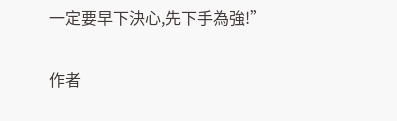一定要早下決心,先下手為強!”

作者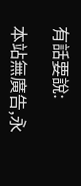有話要說:

本站無廣告,永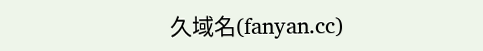久域名(fanyan.cc)